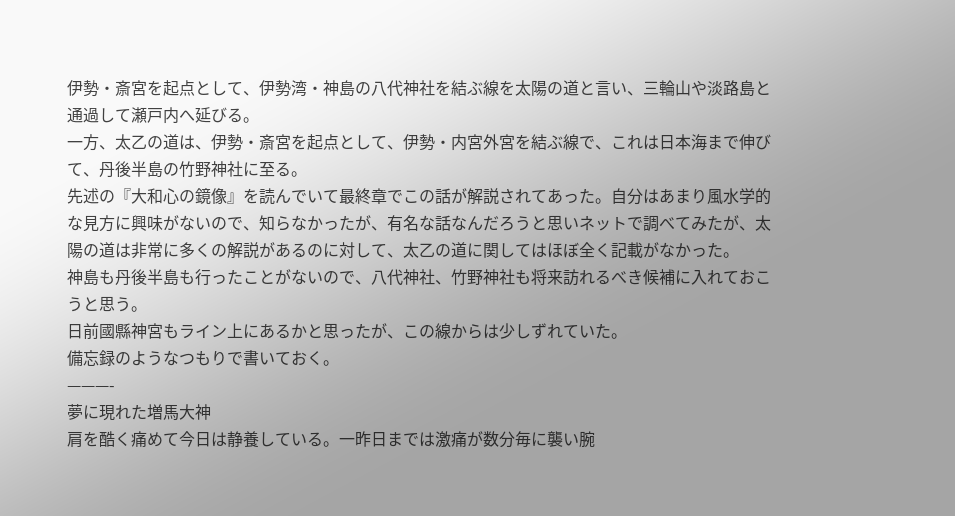伊勢・斎宮を起点として、伊勢湾・神島の八代神社を結ぶ線を太陽の道と言い、三輪山や淡路島と通過して瀬戸内へ延びる。
一方、太乙の道は、伊勢・斎宮を起点として、伊勢・内宮外宮を結ぶ線で、これは日本海まで伸びて、丹後半島の竹野神社に至る。
先述の『大和心の鏡像』を読んでいて最終章でこの話が解説されてあった。自分はあまり風水学的な見方に興味がないので、知らなかったが、有名な話なんだろうと思いネットで調べてみたが、太陽の道は非常に多くの解説があるのに対して、太乙の道に関してはほぼ全く記載がなかった。
神島も丹後半島も行ったことがないので、八代神社、竹野神社も将来訪れるべき候補に入れておこうと思う。
日前國縣神宮もライン上にあるかと思ったが、この線からは少しずれていた。
備忘録のようなつもりで書いておく。
———-
夢に現れた増馬大神
肩を酷く痛めて今日は静養している。一昨日までは激痛が数分毎に襲い腕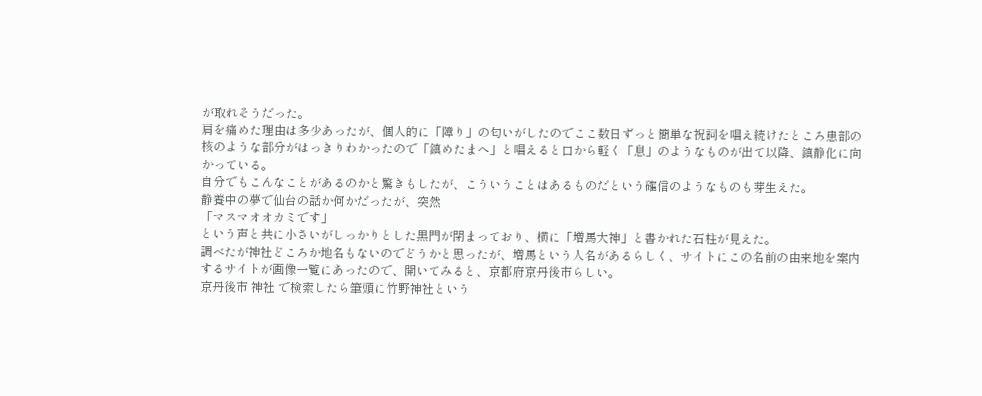が取れそうだった。
肩を痛めた理由は多少あったが、個人的に「障り」の匂いがしたのでここ数日ずっと簡単な祝詞を唱え続けたところ患部の核のような部分がはっきりわかったので「鎮めたまへ」と唱えると口から軽く「息」のようなものが出て以降、鎮静化に向かっている。
自分でもこんなことがあるのかと驚きもしたが、こういうことはあるものだという確信のようなものも芽生えた。
静養中の夢で仙台の話か何かだったが、突然
「マスマオオカミです」
という声と共に小さいがしっかりとした黒門が閉まっており、横に「増馬大神」と書かれた石柱が見えた。
調べたが神社どころか地名もないのでどうかと思ったが、増馬という人名があるらしく、サイトにこの名前の由来地を案内するサイトが画像一覧にあったので、開いてみると、京都府京丹後市らしい。
京丹後市 神社 で検索したら筆頭に竹野神社という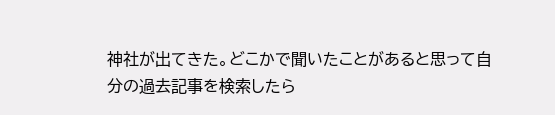神社が出てきた。どこかで聞いたことがあると思って自分の過去記事を検索したら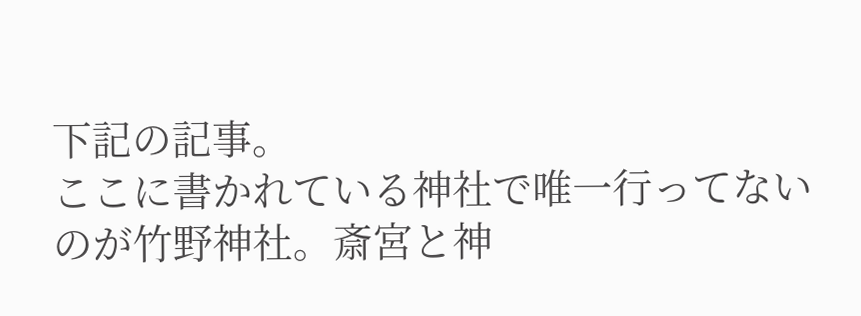下記の記事。
ここに書かれている神社で唯一行ってないのが竹野神社。斎宮と神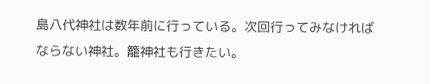島八代神社は数年前に行っている。次回行ってみなければならない神社。籠神社も行きたい。